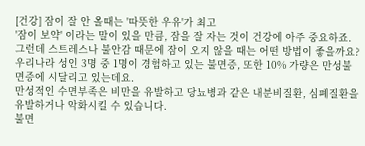[건강] 잠이 잘 안 올때는 '따뜻한 우유'가 최고
'잠이 보약' 이라는 말이 있을 만큼, 잠을 잘 자는 것이 건강에 아주 중요하죠.
그런데 스트레스나 불안감 때문에 잠이 오지 않을 때는 어떤 방법이 좋을까요?
우리나라 성인 3명 중 1명이 경험하고 있는 불면증, 또한 10% 가량은 만성불면증에 시달리고 있는데요.
만성적인 수면부족은 비만을 유발하고 당뇨병과 같은 내분비질환, 심폐질환을 유발하거나 악화시킬 수 있습니다.
불면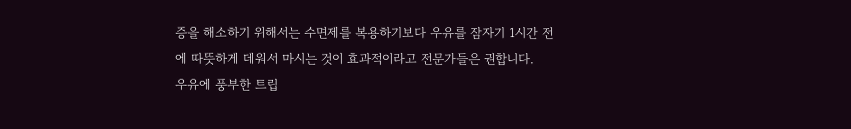증을 해소하기 위해서는 수면제를 복용하기보다 우유를 잠자기 1시간 전에 따뜻하게 데워서 마시는 것이 효과적이라고 전문가들은 권합니다.
우유에 풍부한 트립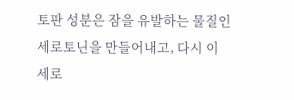토판 성분은 잠을 유발하는 물질인 세로토닌을 만들어내고, 다시 이 세로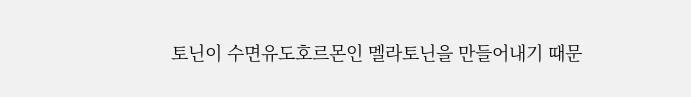토닌이 수면유도호르몬인 멜라토닌을 만들어내기 때문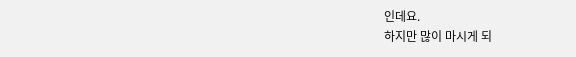인데요.
하지만 많이 마시게 되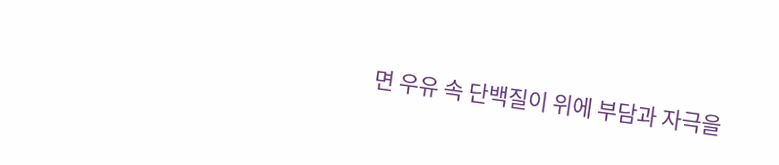면 우유 속 단백질이 위에 부담과 자극을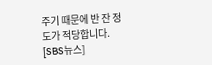주기 때문에 반 잔 정도가 적당합니다.
[SBS뉴스]